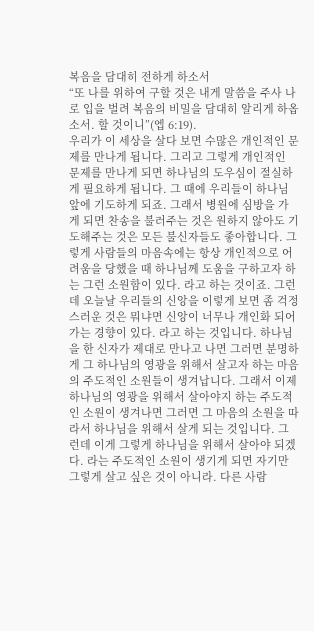복음을 담대히 전하게 하소서
“또 나를 위하여 구할 것은 내게 말씀을 주사 나로 입을 벌려 복음의 비밀을 담대히 알리게 하옵소서. 할 것이니”(엡 6:19).
우리가 이 세상을 살다 보면 수많은 개인적인 문제를 만나게 됩니다. 그리고 그렇게 개인적인 문제를 만나게 되면 하나님의 도우심이 절실하게 필요하게 됩니다. 그 때에 우리들이 하나님 앞에 기도하게 되죠. 그래서 병원에 심방을 가게 되면 찬송을 불러주는 것은 원하지 않아도 기도해주는 것은 모든 불신자들도 좋아합니다. 그렇게 사람들의 마음속에는 항상 개인적으로 어려움을 당했을 때 하나님께 도움을 구하고자 하는 그런 소원함이 있다. 라고 하는 것이죠. 그런데 오늘날 우리들의 신앙을 이렇게 보면 좀 걱정스러운 것은 뭐냐면 신앙이 너무나 개인화 되어가는 경향이 있다. 라고 하는 것입니다. 하나님을 한 신자가 제대로 만나고 나면 그러면 분명하게 그 하나님의 영광을 위해서 살고자 하는 마음의 주도적인 소원들이 생겨납니다. 그래서 이제 하나님의 영광을 위해서 살아야지 하는 주도적인 소원이 생겨나면 그러면 그 마음의 소원을 따라서 하나님을 위해서 살게 되는 것입니다. 그런데 이게 그렇게 하나님을 위해서 살아야 되겠다. 라는 주도적인 소원이 생기게 되면 자기만 그렇게 살고 싶은 것이 아니라. 다른 사람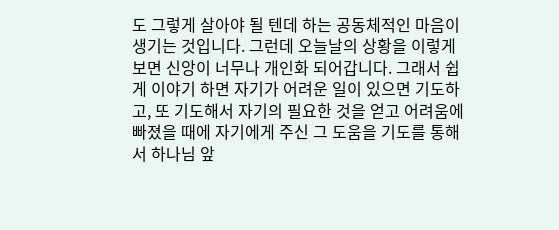도 그렇게 살아야 될 텐데 하는 공동체적인 마음이 생기는 것입니다. 그런데 오늘날의 상황을 이렇게 보면 신앙이 너무나 개인화 되어갑니다. 그래서 쉽게 이야기 하면 자기가 어려운 일이 있으면 기도하고, 또 기도해서 자기의 필요한 것을 얻고 어려움에 빠졌을 때에 자기에게 주신 그 도움을 기도를 통해서 하나님 앞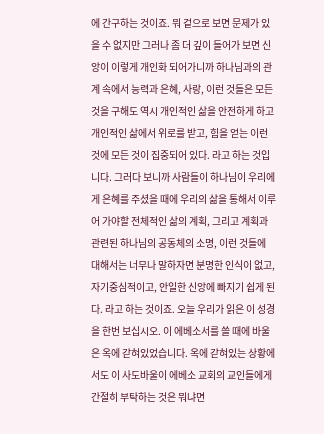에 간구하는 것이죠. 뭐 겉으로 보면 문제가 있을 수 없지만 그러나 좀 더 깊이 들어가 보면 신앙이 이렇게 개인화 되어가니까 하나님과의 관계 속에서 능력과 은혜, 사랑, 이런 것들은 모든 것을 구해도 역시 개인적인 삶을 안전하게 하고 개인적인 삶에서 위로를 받고, 힘을 얻는 이런 것에 모든 것이 집중되어 있다. 라고 하는 것입니다. 그러다 보니까 사람들이 하나님이 우리에게 은혜를 주셨을 때에 우리의 삶을 통해서 이루어 가야할 전체적인 삶의 계획, 그리고 계획과 관련된 하나님의 공동체의 소명, 이런 것들에 대해서는 너무나 말하자면 분명한 인식이 없고, 자기중심적이고, 안일한 신앙에 빠지기 쉽게 된다. 라고 하는 것이죠. 오늘 우리가 읽은 이 성경을 한번 보십시오. 이 에베소서를 쓸 때에 바울은 옥에 갇혀있었습니다. 옥에 갇혀있는 상황에서도 이 사도바울이 에베소 교회의 교인들에게 간절히 부탁하는 것은 뭐냐면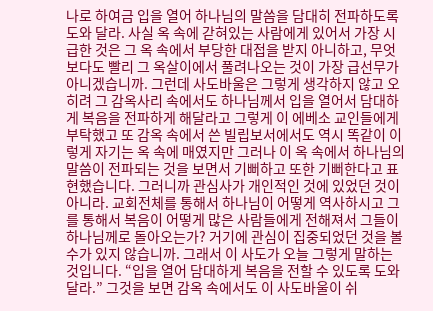나로 하여금 입을 열어 하나님의 말씀을 담대히 전파하도록 도와 달라. 사실 옥 속에 갇혀있는 사람에게 있어서 가장 시급한 것은 그 옥 속에서 부당한 대접을 받지 아니하고, 무엇보다도 빨리 그 옥살이에서 풀려나오는 것이 가장 급선무가 아니겠습니까. 그런데 사도바울은 그렇게 생각하지 않고 오히려 그 감옥사리 속에서도 하나님께서 입을 열어서 담대하게 복음을 전파하게 해달라고 그렇게 이 에베소 교인들에게 부탁했고 또 감옥 속에서 쓴 빌립보서에서도 역시 똑같이 이렇게 자기는 옥 속에 매였지만 그러나 이 옥 속에서 하나님의 말씀이 전파되는 것을 보면서 기뻐하고 또한 기뻐한다고 표현했습니다. 그러니까 관심사가 개인적인 것에 있었던 것이 아니라. 교회전체를 통해서 하나님이 어떻게 역사하시고 그를 통해서 복음이 어떻게 많은 사람들에게 전해져서 그들이 하나님께로 돌아오는가? 거기에 관심이 집중되었던 것을 볼 수가 있지 않습니까. 그래서 이 사도가 오늘 그렇게 말하는 것입니다. “입을 열어 담대하게 복음을 전할 수 있도록 도와 달라.” 그것을 보면 감옥 속에서도 이 사도바울이 쉬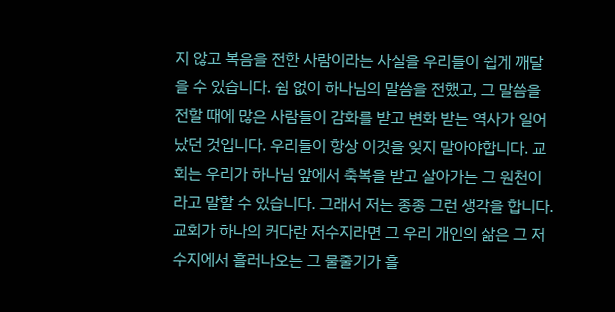지 않고 복음을 전한 사람이라는 사실을 우리들이 쉽게 깨달을 수 있습니다. 쉼 없이 하나님의 말씀을 전했고, 그 말씀을 전할 때에 많은 사람들이 감화를 받고 변화 받는 역사가 일어났던 것입니다. 우리들이 항상 이것을 잊지 말아야합니다. 교회는 우리가 하나님 앞에서 축복을 받고 살아가는 그 원천이라고 말할 수 있습니다. 그래서 저는 종종 그런 생각을 합니다. 교회가 하나의 커다란 저수지라면 그 우리 개인의 삶은 그 저수지에서 흘러나오는 그 물줄기가 흘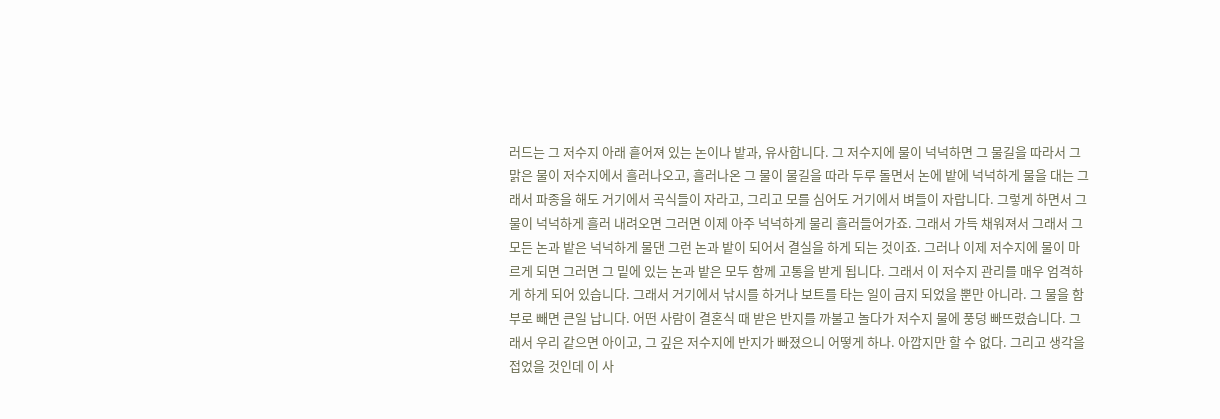러드는 그 저수지 아래 흩어져 있는 논이나 밭과, 유사합니다. 그 저수지에 물이 넉넉하면 그 물길을 따라서 그 맑은 물이 저수지에서 흘러나오고, 흘러나온 그 물이 물길을 따라 두루 돌면서 논에 밭에 넉넉하게 물을 대는 그래서 파종을 해도 거기에서 곡식들이 자라고, 그리고 모를 심어도 거기에서 벼들이 자랍니다. 그렇게 하면서 그 물이 넉넉하게 흘러 내려오면 그러면 이제 아주 넉넉하게 물리 흘러들어가죠. 그래서 가득 채워져서 그래서 그 모든 논과 밭은 넉넉하게 물댄 그런 논과 밭이 되어서 결실을 하게 되는 것이죠. 그러나 이제 저수지에 물이 마르게 되면 그러면 그 밑에 있는 논과 밭은 모두 함께 고통을 받게 됩니다. 그래서 이 저수지 관리를 매우 엄격하게 하게 되어 있습니다. 그래서 거기에서 낚시를 하거나 보트를 타는 일이 금지 되었을 뿐만 아니라. 그 물을 함부로 빼면 큰일 납니다. 어떤 사람이 결혼식 때 받은 반지를 까불고 놀다가 저수지 물에 풍덩 빠뜨렸습니다. 그래서 우리 같으면 아이고, 그 깊은 저수지에 반지가 빠졌으니 어떻게 하나. 아깝지만 할 수 없다. 그리고 생각을 접었을 것인데 이 사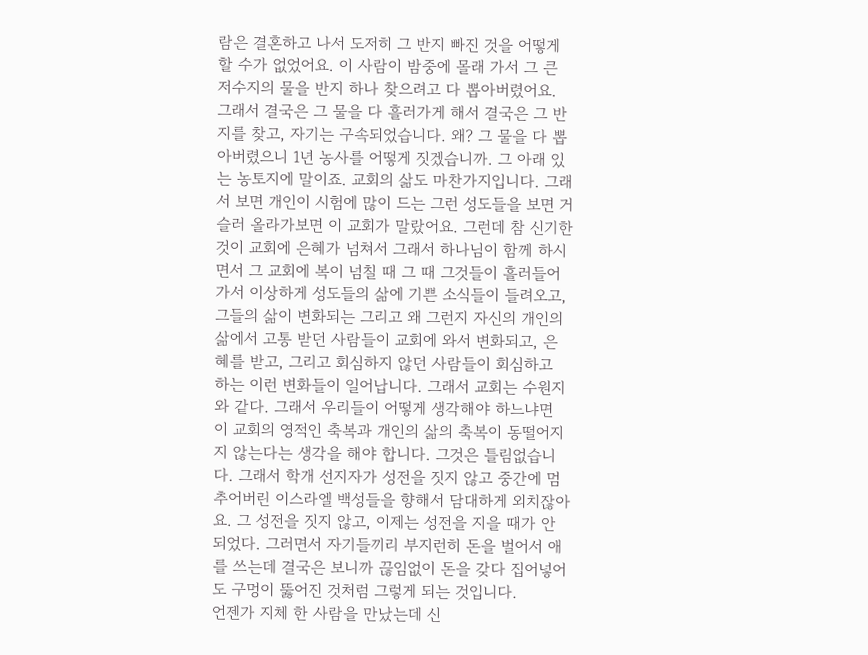람은 결혼하고 나서 도저히 그 반지 빠진 것을 어떻게 할 수가 없었어요. 이 사람이 밤중에 몰래 가서 그 큰 저수지의 물을 반지 하나 찾으려고 다 뽑아버렸어요. 그래서 결국은 그 물을 다 흘러가게 해서 결국은 그 반지를 찾고, 자기는 구속되었습니다. 왜? 그 물을 다 뽑아버렸으니 1년 농사를 어떻게 짓겠습니까. 그 아래 있는 농토지에 말이죠. 교회의 삶도 마찬가지입니다. 그래서 보면 개인이 시험에 많이 드는 그런 성도들을 보면 거슬러 올라가보면 이 교회가 말랐어요. 그런데 참 신기한 것이 교회에 은혜가 넘쳐서 그래서 하나님이 함께 하시면서 그 교회에 복이 넘칠 때 그 때 그것들이 흘러들어가서 이상하게 성도들의 삶에 기쁜 소식들이 들려오고, 그들의 삶이 변화되는 그리고 왜 그런지 자신의 개인의 삶에서 고통 받던 사람들이 교회에 와서 변화되고, 은혜를 받고, 그리고 회심하지 않던 사람들이 회심하고 하는 이런 변화들이 일어납니다. 그래서 교회는 수원지와 같다. 그래서 우리들이 어떻게 생각해야 하느냐면 이 교회의 영적인 축복과 개인의 삶의 축복이 동떨어지지 않는다는 생각을 해야 합니다. 그것은 틀림없습니다. 그래서 학개 선지자가 성전을 짓지 않고 중간에 멈추어버린 이스라엘 백성들을 향해서 담대하게 외치잖아요. 그 성전을 짓지 않고, 이제는 성전을 지을 때가 안 되었다. 그러면서 자기들끼리 부지런히 돈을 벌어서 애를 쓰는데 결국은 보니까 끊임없이 돈을 갖다 집어넣어도 구멍이 뚫어진 것처럼 그렇게 되는 것입니다.
언젠가 지체 한 사람을 만났는데 신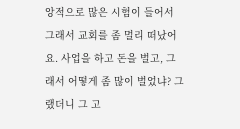앙적으로 많은 시험이 들어서 그래서 교회를 좀 멀리 떠났어요. 사업을 하고 돈을 벌고, 그래서 어떻게 좀 많이 벌었냐? 그랬더니 그 고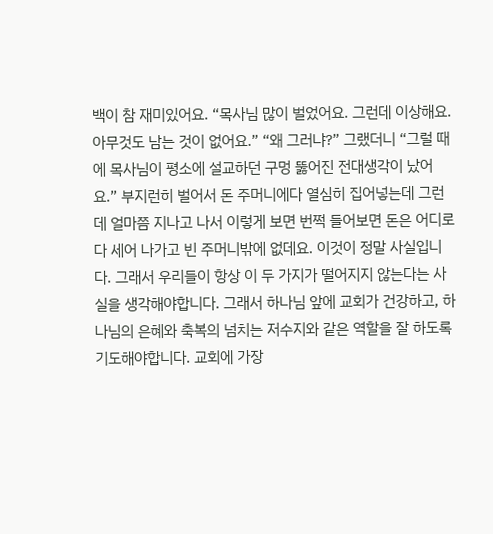백이 참 재미있어요. “목사님 많이 벌었어요. 그런데 이상해요. 아무것도 남는 것이 없어요.” “왜 그러냐?” 그랬더니 “그럴 때에 목사님이 평소에 설교하던 구멍 뚫어진 전대생각이 났어요.” 부지런히 벌어서 돈 주머니에다 열심히 집어넣는데 그런데 얼마쯤 지나고 나서 이렇게 보면 번쩍 들어보면 돈은 어디로 다 세어 나가고 빈 주머니밖에 없데요. 이것이 정말 사실입니다. 그래서 우리들이 항상 이 두 가지가 떨어지지 않는다는 사실을 생각해야합니다. 그래서 하나님 앞에 교회가 건강하고, 하나님의 은혜와 축복의 넘치는 저수지와 같은 역할을 잘 하도록 기도해야합니다. 교회에 가장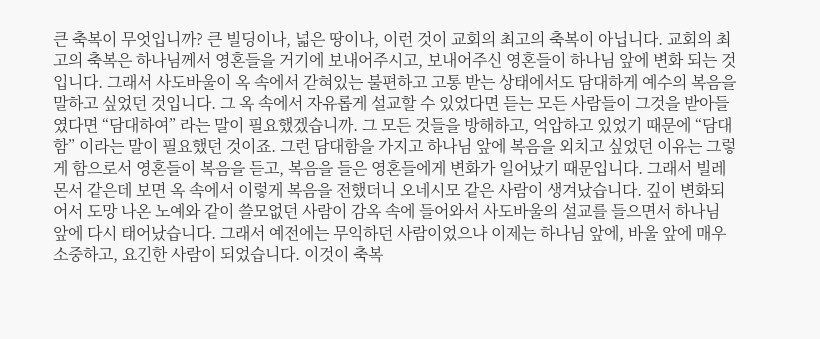큰 축복이 무엇입니까? 큰 빌딩이나, 넓은 땅이나, 이런 것이 교회의 최고의 축복이 아닙니다. 교회의 최고의 축복은 하나님께서 영혼들을 거기에 보내어주시고, 보내어주신 영혼들이 하나님 앞에 변화 되는 것입니다. 그래서 사도바울이 옥 속에서 갇혀있는 불편하고 고통 받는 상태에서도 담대하게 예수의 복음을 말하고 싶었던 것입니다. 그 옥 속에서 자유롭게 설교할 수 있었다면 듣는 모든 사람들이 그것을 받아들였다면 “담대하여” 라는 말이 필요했겠습니까. 그 모든 것들을 방해하고, 억압하고 있었기 때문에 “담대함” 이라는 말이 필요했던 것이죠. 그런 담대함을 가지고 하나님 앞에 복음을 외치고 싶었던 이유는 그렇게 함으로서 영혼들이 복음을 듣고, 복음을 들은 영혼들에게 변화가 일어났기 때문입니다. 그래서 빌레몬서 같은데 보면 옥 속에서 이렇게 복음을 전했더니 오네시모 같은 사람이 생겨났습니다. 깊이 변화되어서 도망 나온 노예와 같이 쓸모없던 사람이 감옥 속에 들어와서 사도바울의 설교를 들으면서 하나님 앞에 다시 태어났습니다. 그래서 예전에는 무익하던 사람이었으나 이제는 하나님 앞에, 바울 앞에 매우 소중하고, 요긴한 사람이 되었습니다. 이것이 축복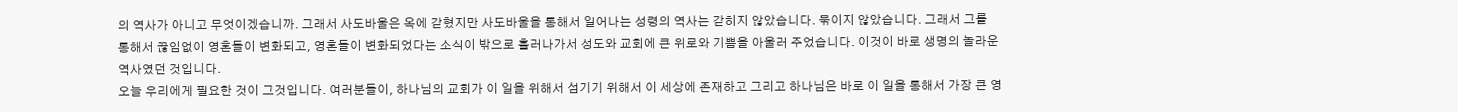의 역사가 아니고 무엇이겠습니까. 그래서 사도바울은 옥에 갇혔지만 사도바울을 통해서 일어나는 성령의 역사는 갇히지 않았습니다. 묶이지 않았습니다. 그래서 그를 통해서 끊임없이 영혼들이 변화되고, 영혼들이 변화되었다는 소식이 밖으로 흘러나가서 성도와 교회에 큰 위로와 기쁨을 아울러 주었습니다. 이것이 바로 생명의 놀라운 역사였던 것입니다.
오늘 우리에게 필요한 것이 그것입니다. 여러분들이, 하나님의 교회가 이 일을 위해서 섬기기 위해서 이 세상에 존재하고 그리고 하나님은 바로 이 일을 통해서 가장 큰 영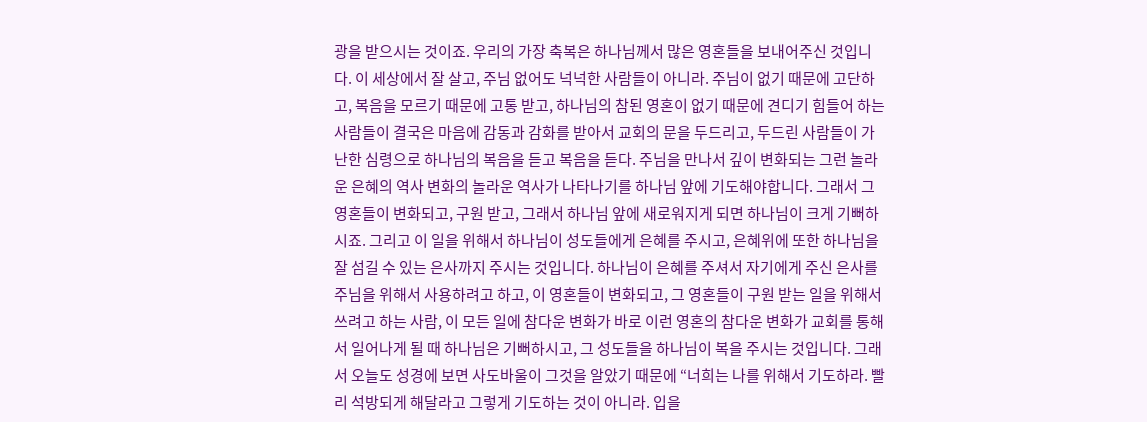광을 받으시는 것이죠. 우리의 가장 축복은 하나님께서 많은 영혼들을 보내어주신 것입니다. 이 세상에서 잘 살고, 주님 없어도 넉넉한 사람들이 아니라. 주님이 없기 때문에 고단하고, 복음을 모르기 때문에 고통 받고, 하나님의 참된 영혼이 없기 때문에 견디기 힘들어 하는 사람들이 결국은 마음에 감동과 감화를 받아서 교회의 문을 두드리고, 두드린 사람들이 가난한 심령으로 하나님의 복음을 듣고 복음을 듣다. 주님을 만나서 깊이 변화되는 그런 놀라운 은혜의 역사 변화의 놀라운 역사가 나타나기를 하나님 앞에 기도해야합니다. 그래서 그 영혼들이 변화되고, 구원 받고, 그래서 하나님 앞에 새로워지게 되면 하나님이 크게 기뻐하시죠. 그리고 이 일을 위해서 하나님이 성도들에게 은혜를 주시고, 은혜위에 또한 하나님을 잘 섬길 수 있는 은사까지 주시는 것입니다. 하나님이 은혜를 주셔서 자기에게 주신 은사를 주님을 위해서 사용하려고 하고, 이 영혼들이 변화되고, 그 영혼들이 구원 받는 일을 위해서 쓰려고 하는 사람, 이 모든 일에 참다운 변화가 바로 이런 영혼의 참다운 변화가 교회를 통해서 일어나게 될 때 하나님은 기뻐하시고, 그 성도들을 하나님이 복을 주시는 것입니다. 그래서 오늘도 성경에 보면 사도바울이 그것을 알았기 때문에 “너희는 나를 위해서 기도하라. 빨리 석방되게 해달라고 그렇게 기도하는 것이 아니라. 입을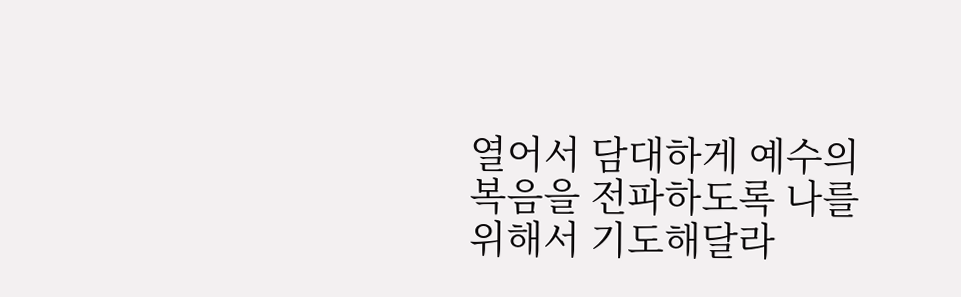열어서 담대하게 예수의 복음을 전파하도록 나를 위해서 기도해달라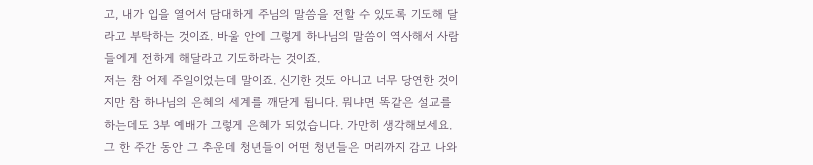고, 내가 입을 열어서 담대하게 주님의 말씀을 전할 수 있도록 기도해 달라고 부탁하는 것이죠. 바울 안에 그렇게 하나님의 말씀이 역사해서 사람들에게 전하게 해달라고 기도하라는 것이죠.
저는 참 어제 주일이었는데 말이죠. 신기한 것도 아니고 너무 당연한 것이지만 참 하나님의 은혜의 세계를 깨닫게 됩니다. 뭐냐면 똑같은 설교를 하는데도 3부 예배가 그렇게 은혜가 되었습니다. 가만히 생각해보세요. 그 한 주간 동안 그 추운데 청년들이 어떤 청년들은 머리까지 감고 나와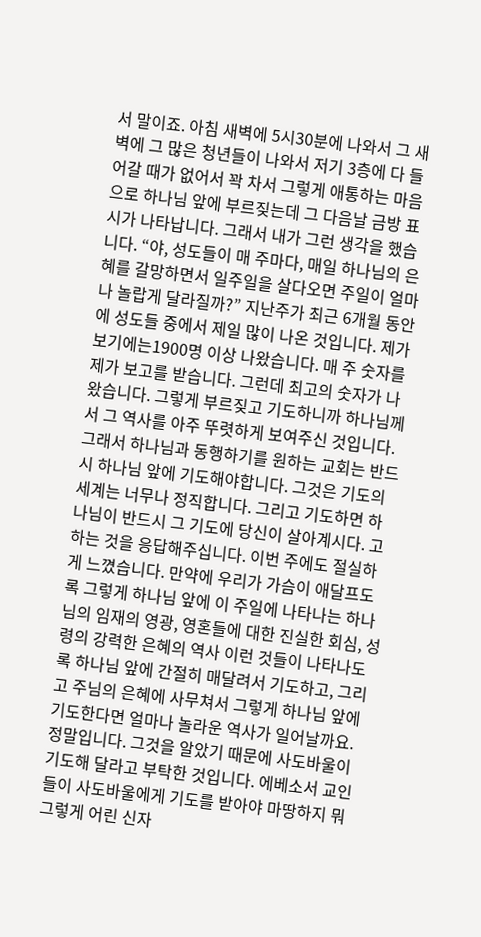서 말이죠. 아침 새벽에 5시30분에 나와서 그 새벽에 그 많은 청년들이 나와서 저기 3층에 다 들어갈 때가 없어서 꽉 차서 그렇게 애통하는 마음으로 하나님 앞에 부르짖는데 그 다음날 금방 표시가 나타납니다. 그래서 내가 그런 생각을 했습니다. “야, 성도들이 매 주마다, 매일 하나님의 은혜를 갈망하면서 일주일을 살다오면 주일이 얼마나 놀랍게 달라질까?” 지난주가 최근 6개월 동안에 성도들 중에서 제일 많이 나온 것입니다. 제가 보기에는1900명 이상 나왔습니다. 매 주 숫자를 제가 보고를 받습니다. 그런데 최고의 숫자가 나왔습니다. 그렇게 부르짖고 기도하니까 하나님께서 그 역사를 아주 뚜렷하게 보여주신 것입니다. 그래서 하나님과 동행하기를 원하는 교회는 반드시 하나님 앞에 기도해야합니다. 그것은 기도의 세계는 너무나 정직합니다. 그리고 기도하면 하나님이 반드시 그 기도에 당신이 살아계시다. 고 하는 것을 응답해주십니다. 이번 주에도 절실하게 느꼈습니다. 만약에 우리가 가슴이 애달프도록 그렇게 하나님 앞에 이 주일에 나타나는 하나님의 임재의 영광, 영혼들에 대한 진실한 회심, 성령의 강력한 은혜의 역사 이런 것들이 나타나도록 하나님 앞에 간절히 매달려서 기도하고, 그리고 주님의 은혜에 사무쳐서 그렇게 하나님 앞에 기도한다면 얼마나 놀라운 역사가 일어날까요. 정말입니다. 그것을 알았기 때문에 사도바울이 기도해 달라고 부탁한 것입니다. 에베소서 교인들이 사도바울에게 기도를 받아야 마땅하지 뭐 그렇게 어린 신자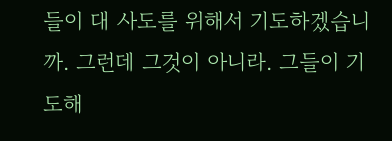들이 대 사도를 위해서 기도하겠습니까. 그런데 그것이 아니라. 그들이 기도해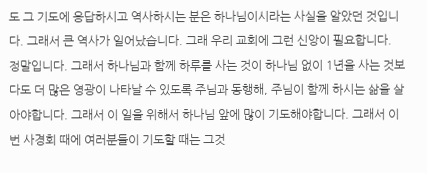도 그 기도에 응답하시고 역사하시는 분은 하나님이시라는 사실을 알았던 것입니다. 그래서 큰 역사가 일어났습니다. 그래 우리 교회에 그런 신앙이 필요합니다. 정말입니다. 그래서 하나님과 함께 하루를 사는 것이 하나님 없이 1년을 사는 것보다도 더 많은 영광이 나타날 수 있도록 주님과 동행해, 주님이 함께 하시는 삶을 살아야합니다. 그래서 이 일을 위해서 하나님 앞에 많이 기도해야합니다. 그래서 이번 사경회 때에 여러분들이 기도할 때는 그것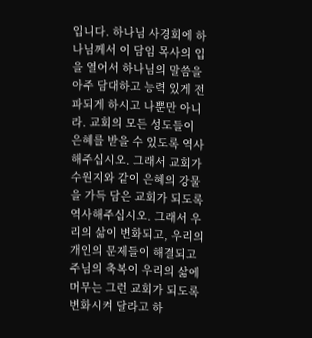입니다. 하나님 사경회에 하나님께서 이 담임 목사의 입을 열어서 하나님의 말씀을 아주 담대하고 능력 있게 전파되게 하시고 나뿐만 아니라. 교회의 모든 성도들이 은혜를 받을 수 있도록 역사해주십시오. 그래서 교회가 수원지와 같이 은혜의 강물을 가득 담은 교회가 되도록 역사해주십시오. 그래서 우리의 삶이 변화되고, 우리의 개인의 문제들이 해결되고 주님의 축복이 우리의 삶에 머무는 그런 교회가 되도록 변화시켜 달라고 하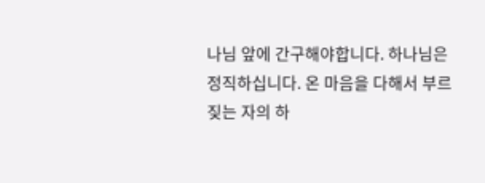나님 앞에 간구해야합니다. 하나님은 정직하십니다. 온 마음을 다해서 부르짖는 자의 하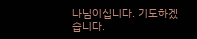나님이십니다. 기도하겠습니다.